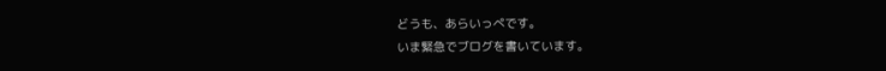どうも、あらいっぺです。
いま緊急でブログを書いています。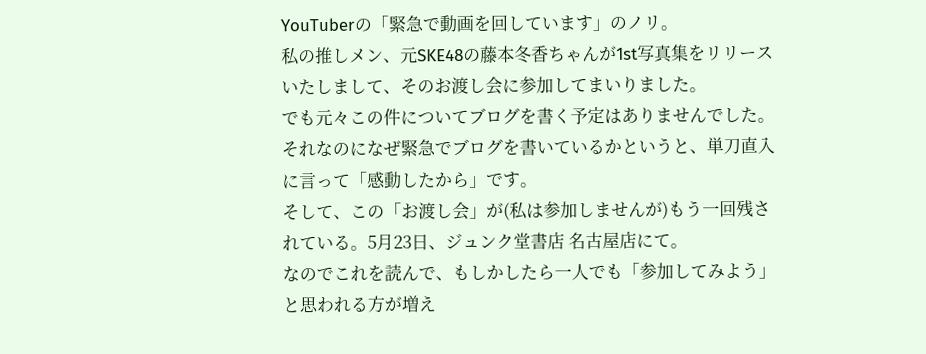YouTuberの「緊急で動画を回しています」のノリ。
私の推しメン、元SKE48の藤本冬香ちゃんが1st写真集をリリースいたしまして、そのお渡し会に参加してまいりました。
でも元々この件についてブログを書く予定はありませんでした。
それなのになぜ緊急でブログを書いているかというと、単刀直入に言って「感動したから」です。
そして、この「お渡し会」が(私は参加しませんが)もう一回残されている。5月23日、ジュンク堂書店 名古屋店にて。
なのでこれを読んで、もしかしたら一人でも「参加してみよう」と思われる方が増え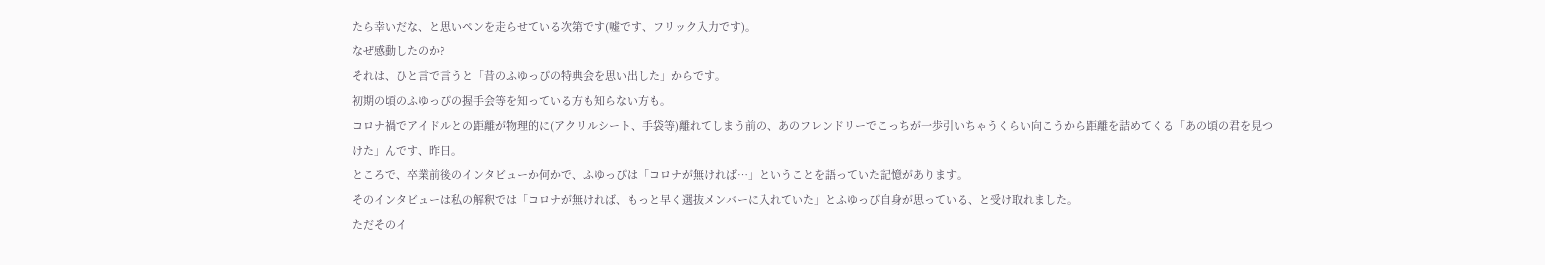たら幸いだな、と思いペンを走らせている次第です(嘘です、フリック入力です)。
なぜ感動したのか?
それは、ひと言で言うと「昔のふゆっぴの特典会を思い出した」からです。
初期の頃のふゆっぴの握手会等を知っている方も知らない方も。
コロナ禍でアイドルとの距離が物理的に(アクリルシート、手袋等)離れてしまう前の、あのフレンドリーでこっちが一歩引いちゃうくらい向こうから距離を詰めてくる「あの頃の君を見つけた」んです、昨日。
ところで、卒業前後のインタビューか何かで、ふゆっぴは「コロナが無ければ…」ということを語っていた記憶があります。
そのインタビューは私の解釈では「コロナが無ければ、もっと早く選抜メンバーに入れていた」とふゆっぴ自身が思っている、と受け取れました。
ただそのイ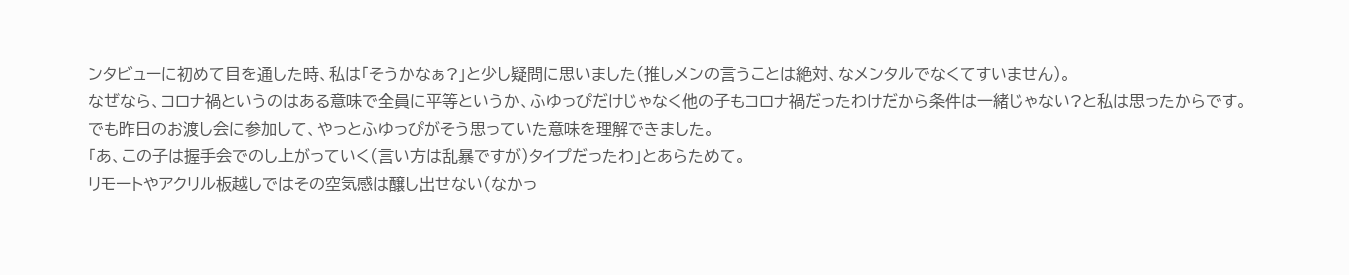ンタビューに初めて目を通した時、私は「そうかなぁ?」と少し疑問に思いました(推しメンの言うことは絶対、なメンタルでなくてすいません)。
なぜなら、コロナ禍というのはある意味で全員に平等というか、ふゆっぴだけじゃなく他の子もコロナ禍だったわけだから条件は一緒じゃない?と私は思ったからです。
でも昨日のお渡し会に参加して、やっとふゆっぴがそう思っていた意味を理解できました。
「あ、この子は握手会でのし上がっていく(言い方は乱暴ですが)タイプだったわ」とあらためて。
リモートやアクリル板越しではその空気感は醸し出せない(なかっ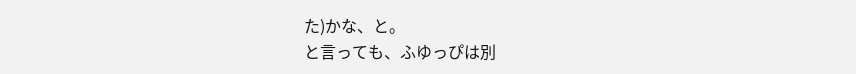た)かな、と。
と言っても、ふゆっぴは別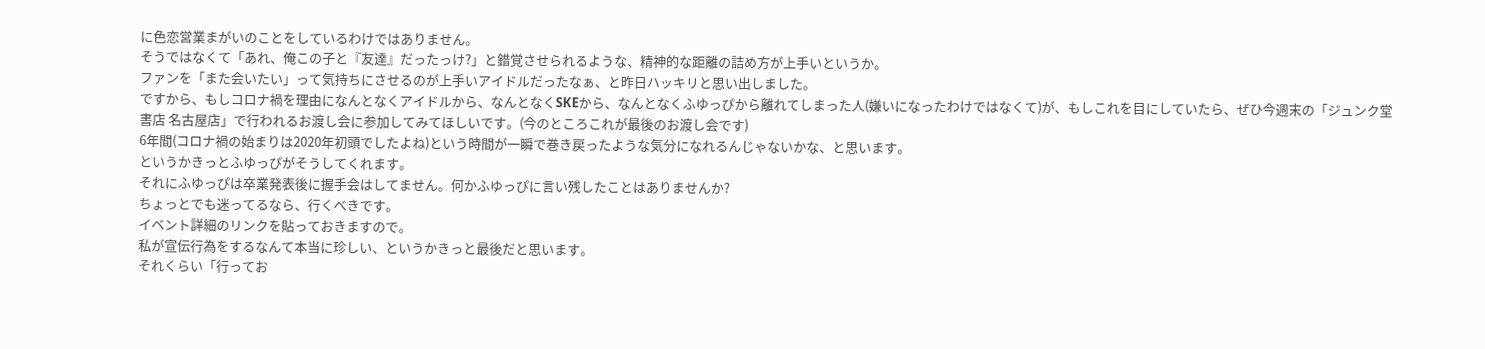に色恋営業まがいのことをしているわけではありません。
そうではなくて「あれ、俺この子と『友達』だったっけ?」と錯覚させられるような、精神的な距離の詰め方が上手いというか。
ファンを「また会いたい」って気持ちにさせるのが上手いアイドルだったなぁ、と昨日ハッキリと思い出しました。
ですから、もしコロナ禍を理由になんとなくアイドルから、なんとなくSKEから、なんとなくふゆっぴから離れてしまった人(嫌いになったわけではなくて)が、もしこれを目にしていたら、ぜひ今週末の「ジュンク堂書店 名古屋店」で行われるお渡し会に参加してみてほしいです。(今のところこれが最後のお渡し会です)
6年間(コロナ禍の始まりは2020年初頭でしたよね)という時間が一瞬で巻き戻ったような気分になれるんじゃないかな、と思います。
というかきっとふゆっぴがそうしてくれます。
それにふゆっぴは卒業発表後に握手会はしてません。何かふゆっぴに言い残したことはありませんか?
ちょっとでも迷ってるなら、行くべきです。
イベント詳細のリンクを貼っておきますので。
私が宣伝行為をするなんて本当に珍しい、というかきっと最後だと思います。
それくらい「行ってお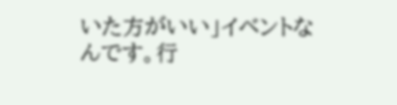いた方がいい」イベントなんです。行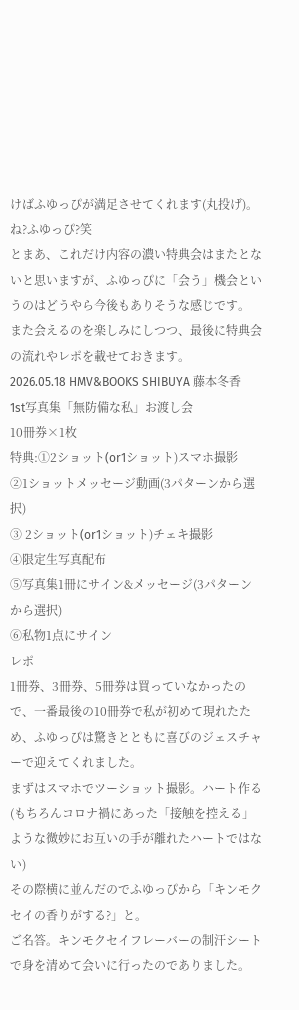けばふゆっぴが満足させてくれます(丸投げ)。
ね?ふゆっぴ?笑
とまあ、これだけ内容の濃い特典会はまたとないと思いますが、ふゆっぴに「会う」機会というのはどうやら今後もありそうな感じです。
また会えるのを楽しみにしつつ、最後に特典会の流れやレポを載せておきます。
2026.05.18 HMV&BOOKS SHIBUYA 藤本冬香1st写真集「無防備な私」お渡し会
10冊券×1枚
特典:①2ショット(or1ショット)スマホ撮影
②1ショットメッセージ動画(3パターンから選択)
③ 2ショット(or1ショット)チェキ撮影
④限定生写真配布
⑤写真集1冊にサイン&メッセージ(3パターンから選択)
⑥私物1点にサイン
レポ
1冊券、3冊券、5冊券は買っていなかったので、一番最後の10冊券で私が初めて現れたため、ふゆっぴは驚きとともに喜びのジェスチャーで迎えてくれました。
まずはスマホでツーショット撮影。ハート作る(もちろんコロナ禍にあった「接触を控える」ような微妙にお互いの手が離れたハートではない)
その際横に並んだのでふゆっぴから「キンモクセイの香りがする?」と。
ご名答。キンモクセイフレーバーの制汗シートで身を清めて会いに行ったのでありました。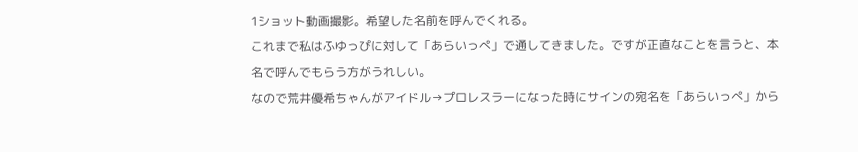1ショット動画撮影。希望した名前を呼んでくれる。
これまで私はふゆっぴに対して「あらいっぺ」で通してきました。ですが正直なことを言うと、本名で呼んでもらう方がうれしい。
なので荒井優希ちゃんがアイドル→プロレスラーになった時にサインの宛名を「あらいっぺ」から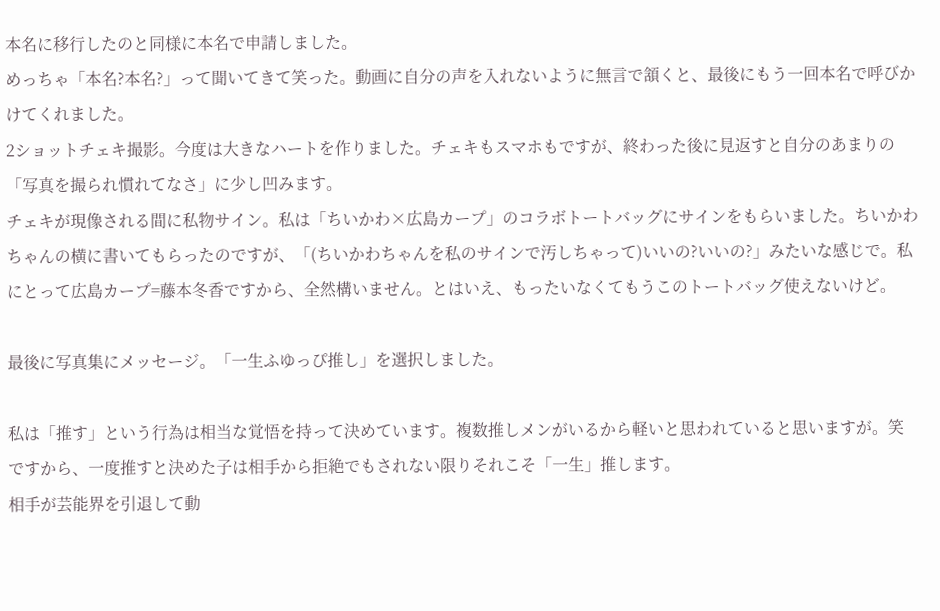本名に移行したのと同様に本名で申請しました。
めっちゃ「本名?本名?」って聞いてきて笑った。動画に自分の声を入れないように無言で頷くと、最後にもう一回本名で呼びかけてくれました。
2ショットチェキ撮影。今度は大きなハートを作りました。チェキもスマホもですが、終わった後に見返すと自分のあまりの「写真を撮られ慣れてなさ」に少し凹みます。
チェキが現像される間に私物サイン。私は「ちいかわ×広島カープ」のコラボトートバッグにサインをもらいました。ちいかわちゃんの横に書いてもらったのですが、「(ちいかわちゃんを私のサインで汚しちゃって)いいの?いいの?」みたいな感じで。私にとって広島カープ=藤本冬香ですから、全然構いません。とはいえ、もったいなくてもうこのトートバッグ使えないけど。

最後に写真集にメッセージ。「一生ふゆっぴ推し」を選択しました。

私は「推す」という行為は相当な覚悟を持って決めています。複数推しメンがいるから軽いと思われていると思いますが。笑
ですから、一度推すと決めた子は相手から拒絶でもされない限りそれこそ「一生」推します。
相手が芸能界を引退して動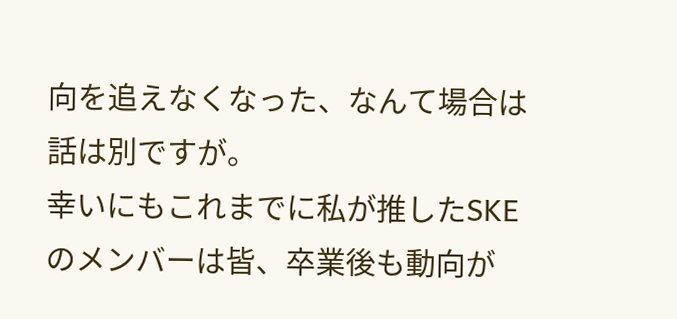向を追えなくなった、なんて場合は話は別ですが。
幸いにもこれまでに私が推したSKEのメンバーは皆、卒業後も動向が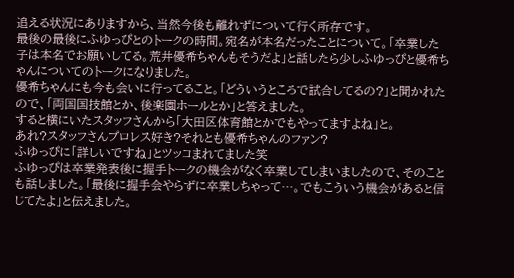追える状況にありますから、当然今後も離れずについて行く所存です。
最後の最後にふゆっぴとのトークの時間。宛名が本名だったことについて。「卒業した子は本名でお願いしてる。荒井優希ちゃんもそうだよ」と話したら少しふゆっぴと優希ちゃんについてのトークになりました。
優希ちゃんにも今も会いに行ってること。「どういうところで試合してるの?」と聞かれたので、「両国国技館とか、後楽園ホールとか」と答えました。
すると横にいたスタッフさんから「大田区体育館とかでもやってますよね」と。
あれ?スタッフさんプロレス好き?それとも優希ちゃんのファン?
ふゆっぴに「詳しいですね」とツッコまれてました笑
ふゆっぴは卒業発表後に握手トークの機会がなく卒業してしまいましたので、そのことも話しました。「最後に握手会やらずに卒業しちゃって…。でもこういう機会があると信じてたよ」と伝えました。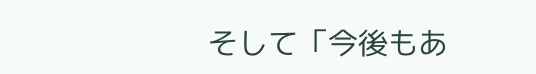そして「今後もあ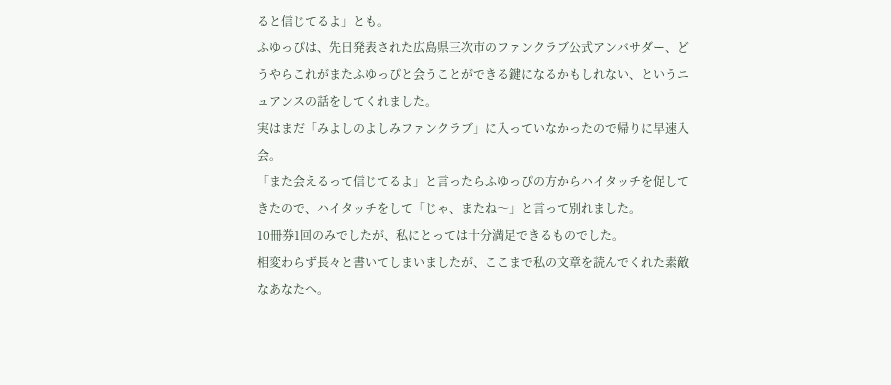ると信じてるよ」とも。
ふゆっぴは、先日発表された広島県三次市のファンクラブ公式アンバサダー、どうやらこれがまたふゆっぴと会うことができる鍵になるかもしれない、というニュアンスの話をしてくれました。
実はまだ「みよしのよしみファンクラブ」に入っていなかったので帰りに早速入会。
「また会えるって信じてるよ」と言ったらふゆっぴの方からハイタッチを促してきたので、ハイタッチをして「じゃ、またね〜」と言って別れました。
10冊券1回のみでしたが、私にとっては十分満足できるものでした。
相変わらず長々と書いてしまいましたが、ここまで私の文章を読んでくれた素敵なあなたへ。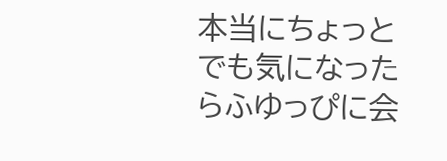本当にちょっとでも気になったらふゆっぴに会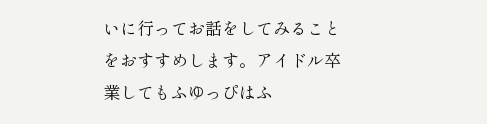いに行ってお話をしてみることをおすすめします。アイドル卒業してもふゆっぴはふ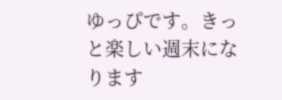ゆっぴです。きっと楽しい週末になります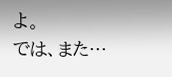よ。
では、また…